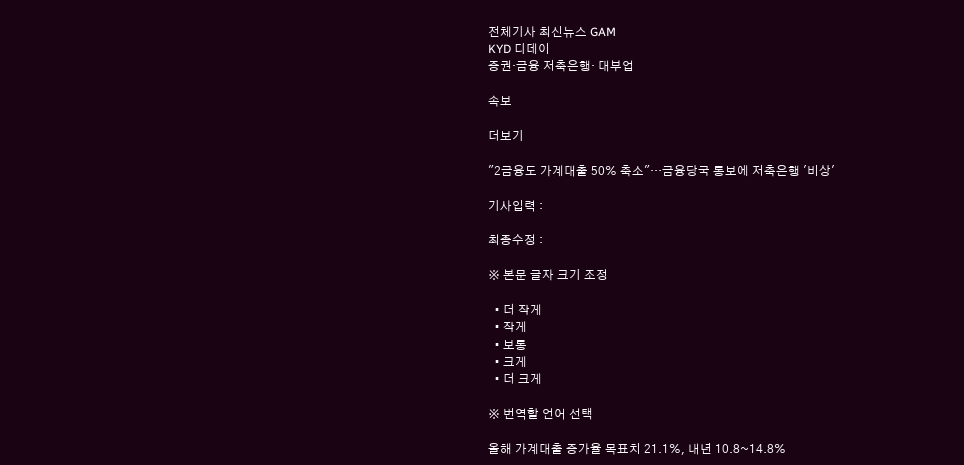전체기사 최신뉴스 GAM
KYD 디데이
증권·금융 저축은행· 대부업

속보

더보기

"2금융도 가계대출 50% 축소"…금융당국 통보에 저축은행 '비상'

기사입력 :

최종수정 :

※ 본문 글자 크기 조정

  • 더 작게
  • 작게
  • 보통
  • 크게
  • 더 크게

※ 번역할 언어 선택

올해 가계대출 증가율 목표치 21.1%, 내년 10.8~14.8%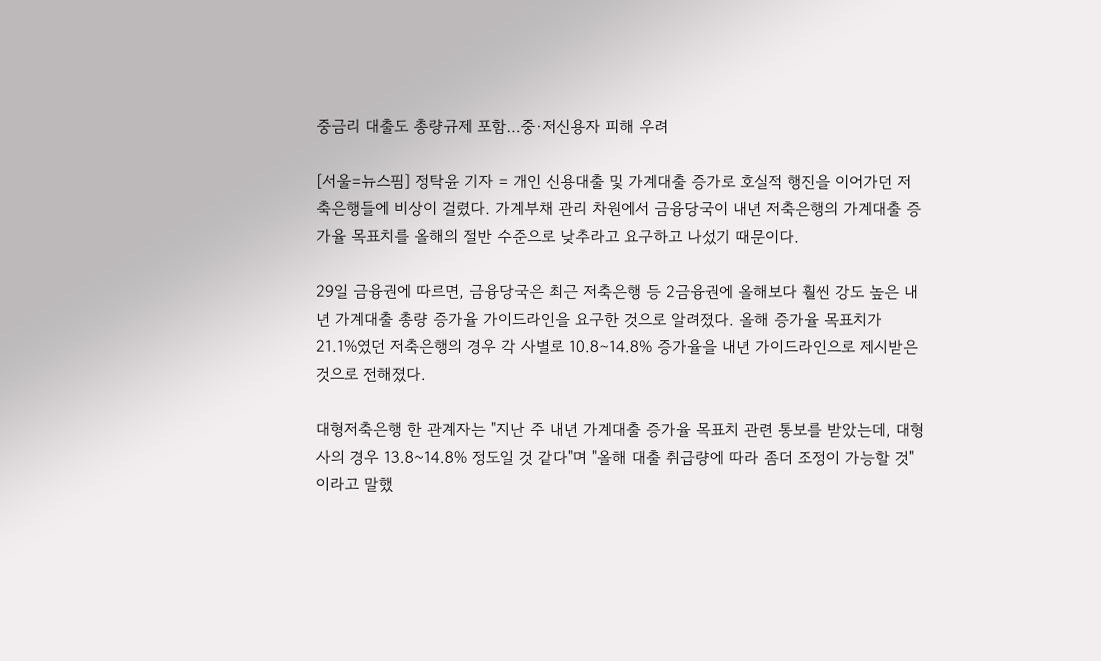중금리 대출도 총량규제 포함…중·저신용자 피해 우려

[서울=뉴스핌] 정탁윤 기자 = 개인 신용대출 및 가계대출 증가로 호실적 행진을 이어가던 저축은행들에 비상이 걸렸다. 가계부채 관리 차원에서 금융당국이 내년 저축은행의 가계대출 증가율 목표치를 올해의 절반 수준으로 낮추라고 요구하고 나섰기 때문이다.

29일 금융권에 따르면, 금융당국은 최근 저축은행 등 2금융권에 올해보다 훨씬 강도 높은 내년 가계대출 총량 증가율 가이드라인을 요구한 것으로 알려졌다. 올해 증가율 목표치가 21.1%였던 저축은행의 경우 각 사별로 10.8∼14.8% 증가율을 내년 가이드라인으로 제시받은 것으로 전해졌다.

대형저축은행 한 관계자는 "지난 주 내년 가계대출 증가율 목표치 관련 통보를 받았는데, 대형사의 경우 13.8~14.8% 정도일 것 같다"며 "올해 대출 취급량에 따라 좀더 조정이 가능할 것"이라고 말했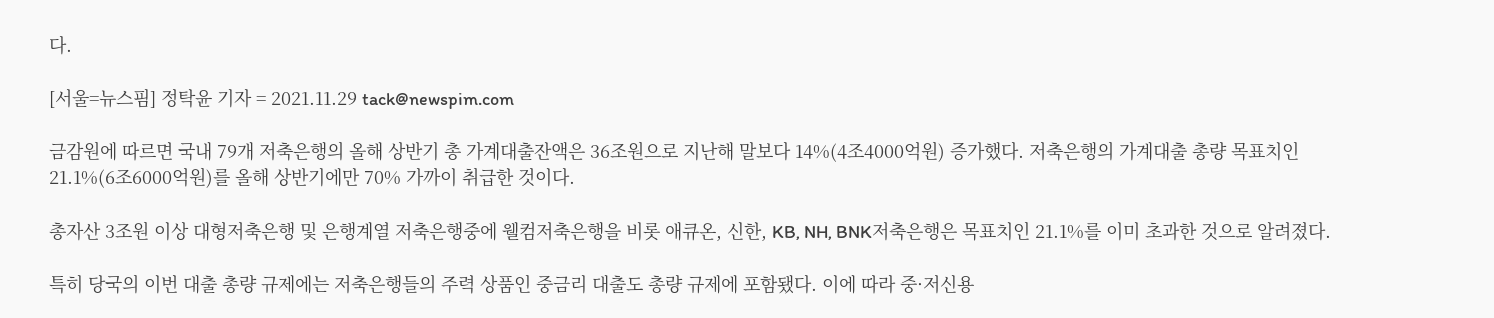다.

[서울=뉴스핌] 정탁윤 기자 = 2021.11.29 tack@newspim.com

금감원에 따르면 국내 79개 저축은행의 올해 상반기 총 가계대출잔액은 36조원으로 지난해 말보다 14%(4조4000억원) 증가했다. 저축은행의 가계대출 총량 목표치인 21.1%(6조6000억원)를 올해 상반기에만 70% 가까이 취급한 것이다.

총자산 3조원 이상 대형저축은행 및 은행계열 저축은행중에 웰컴저축은행을 비롯 애큐온, 신한, KB, NH, BNK저축은행은 목표치인 21.1%를 이미 초과한 것으로 알려졌다.

특히 당국의 이번 대출 총량 규제에는 저축은행들의 주력 상품인 중금리 대출도 총량 규제에 포함됐다. 이에 따라 중·저신용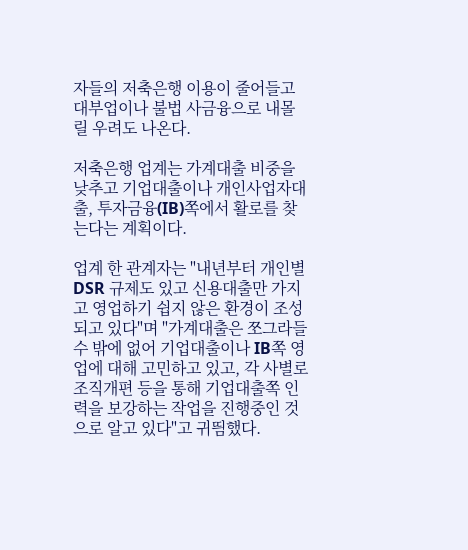자들의 저축은행 이용이 줄어들고 대부업이나 불법 사금융으로 내몰릴 우려도 나온다.

저축은행 업계는 가계대출 비중을 낮추고 기업대출이나 개인사업자대출, 투자금융(IB)쪽에서 활로를 찾는다는 계획이다.

업계 한 관계자는 "내년부터 개인별 DSR 규제도 있고 신용대출만 가지고 영업하기 쉽지 않은 환경이 조성되고 있다"며 "가계대출은 쪼그라들 수 밖에 없어 기업대출이나 IB쪽 영업에 대해 고민하고 있고, 각 사별로 조직개편 등을 통해 기업대출쪽 인력을 보강하는 작업을 진행중인 것으로 알고 있다"고 귀띔했다.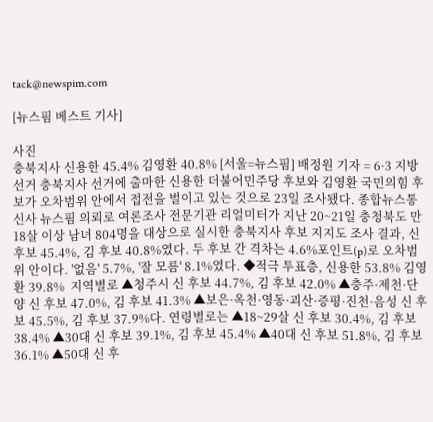tack@newspim.com

[뉴스핌 베스트 기사]

사진
충북지사 신용한 45.4% 김영환 40.8% [서울=뉴스핌] 배정원 기자 = 6·3 지방선거 충북지사 선거에 출마한 신용한 더불어민주당 후보와 김영환 국민의힘 후보가 오차범위 안에서 접전을 벌이고 있는 것으로 23일 조사됐다. 종합뉴스통신사 뉴스핌 의뢰로 여론조사 전문기관 리얼미터가 지난 20~21일 충청북도 만 18살 이상 남녀 804명을 대상으로 실시한 충북지사 후보 지지도 조사 결과, 신 후보 45.4%, 김 후보 40.8%였다. 두 후보 간 격차는 4.6%포인트(p)로 오차범위 안이다. '없음' 5.7%, '잘 모름' 8.1%였다. ◆적극 투표층, 신용한 53.8% 김영환 39.8%  지역별로 ▲청주시 신 후보 44.7%, 김 후보 42.0% ▲충주·제천·단양 신 후보 47.0%, 김 후보 41.3% ▲보은·옥천·영동·괴산·증평·진천·음성 신 후보 45.5%, 김 후보 37.9%다. 연령별로는 ▲18~29살 신 후보 30.4%, 김 후보 38.4% ▲30대 신 후보 39.1%, 김 후보 45.4% ▲40대 신 후보 51.8%, 김 후보 36.1% ▲50대 신 후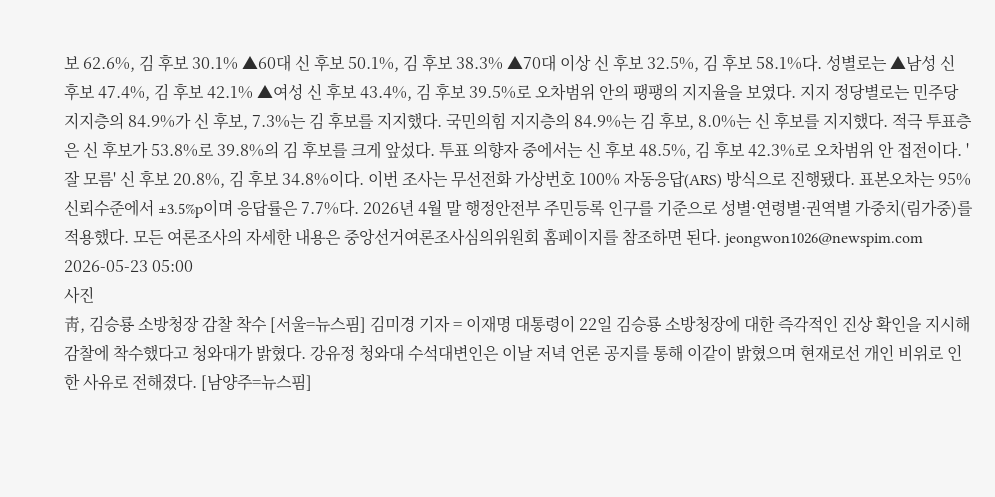보 62.6%, 김 후보 30.1% ▲60대 신 후보 50.1%, 김 후보 38.3% ▲70대 이상 신 후보 32.5%, 김 후보 58.1%다. 성별로는 ▲남성 신 후보 47.4%, 김 후보 42.1% ▲여성 신 후보 43.4%, 김 후보 39.5%로 오차범위 안의 팽팽의 지지율을 보였다. 지지 정당별로는 민주당 지지층의 84.9%가 신 후보, 7.3%는 김 후보를 지지했다. 국민의힘 지지층의 84.9%는 김 후보, 8.0%는 신 후보를 지지했다. 적극 투표층은 신 후보가 53.8%로 39.8%의 김 후보를 크게 앞섰다. 투표 의향자 중에서는 신 후보 48.5%, 김 후보 42.3%로 오차범위 안 접전이다. '잘 모름' 신 후보 20.8%, 김 후보 34.8%이다. 이번 조사는 무선전화 가상번호 100% 자동응답(ARS) 방식으로 진행됐다. 표본오차는 95% 신뢰수준에서 ±3.5%p이며 응답률은 7.7%다. 2026년 4월 말 행정안전부 주민등록 인구를 기준으로 성별·연령별·권역별 가중치(림가중)를 적용했다. 모든 여론조사의 자세한 내용은 중앙선거여론조사심의위원회 홈페이지를 참조하면 된다. jeongwon1026@newspim.com 2026-05-23 05:00
사진
靑, 김승룡 소방청장 감찰 착수 [서울=뉴스핌] 김미경 기자 = 이재명 대통령이 22일 김승룡 소방청장에 대한 즉각적인 진상 확인을 지시해 감찰에 착수했다고 청와대가 밝혔다. 강유정 청와대 수석대변인은 이날 저녁 언론 공지를 통해 이같이 밝혔으며 현재로선 개인 비위로 인한 사유로 전해졌다. [남양주=뉴스핌]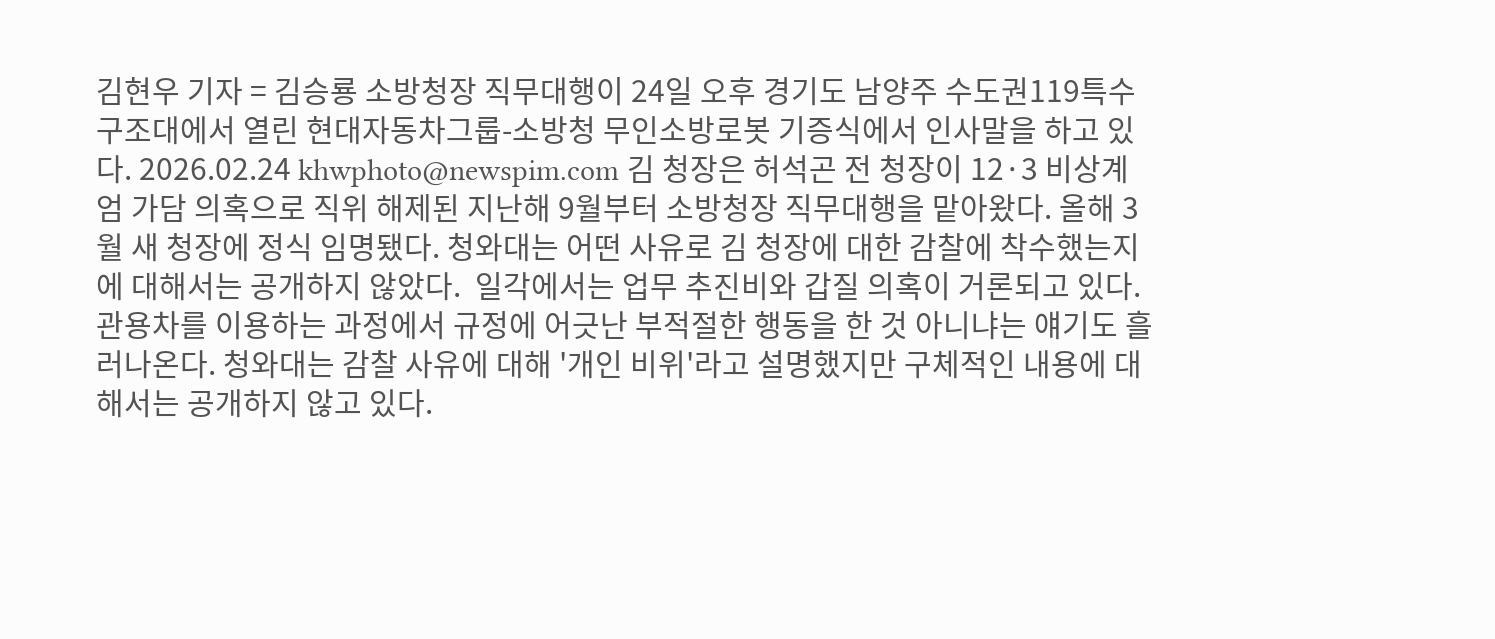김현우 기자 = 김승룡 소방청장 직무대행이 24일 오후 경기도 남양주 수도권119특수구조대에서 열린 현대자동차그룹-소방청 무인소방로봇 기증식에서 인사말을 하고 있다. 2026.02.24 khwphoto@newspim.com 김 청장은 허석곤 전 청장이 12·3 비상계엄 가담 의혹으로 직위 해제된 지난해 9월부터 소방청장 직무대행을 맡아왔다. 올해 3월 새 청장에 정식 임명됐다. 청와대는 어떤 사유로 김 청장에 대한 감찰에 착수했는지에 대해서는 공개하지 않았다.  일각에서는 업무 추진비와 갑질 의혹이 거론되고 있다. 관용차를 이용하는 과정에서 규정에 어긋난 부적절한 행동을 한 것 아니냐는 얘기도 흘러나온다. 청와대는 감찰 사유에 대해 '개인 비위'라고 설명했지만 구체적인 내용에 대해서는 공개하지 않고 있다.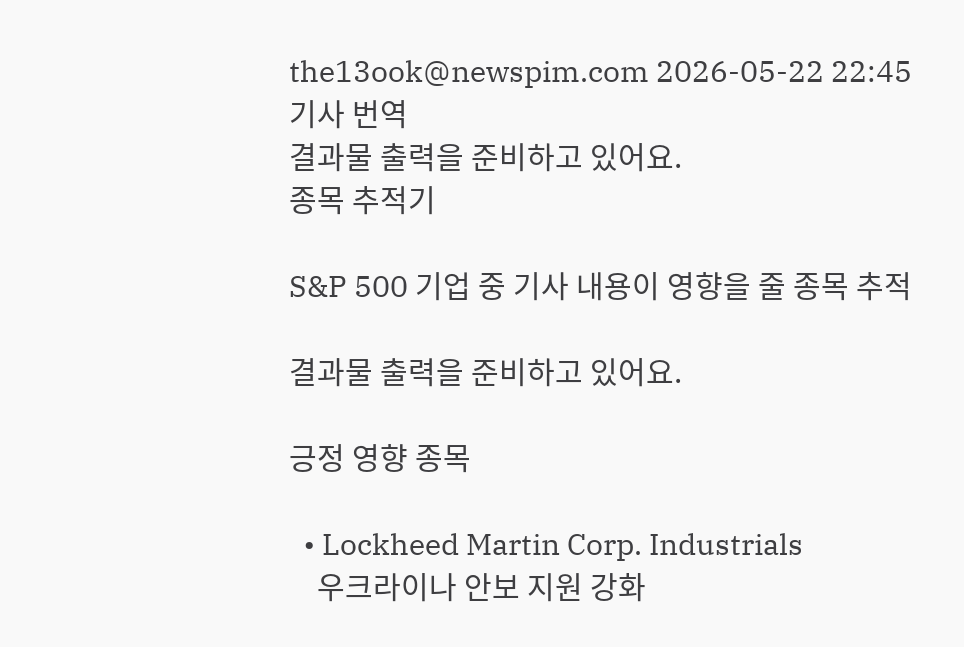the13ook@newspim.com 2026-05-22 22:45
기사 번역
결과물 출력을 준비하고 있어요.
종목 추적기

S&P 500 기업 중 기사 내용이 영향을 줄 종목 추적

결과물 출력을 준비하고 있어요.

긍정 영향 종목

  • Lockheed Martin Corp. Industrials
    우크라이나 안보 지원 강화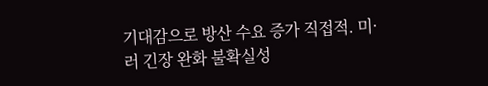기대감으로 방산 수요 증가 직접적. 미·러 긴장 완화 불확실성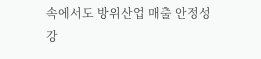속에서도 방위산업 매출 안정성 강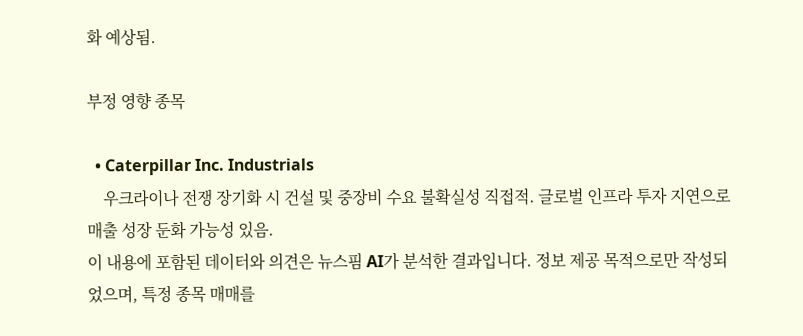화 예상됨.

부정 영향 종목

  • Caterpillar Inc. Industrials
    우크라이나 전쟁 장기화 시 건설 및 중장비 수요 불확실성 직접적. 글로벌 인프라 투자 지연으로 매출 성장 둔화 가능성 있음.
이 내용에 포함된 데이터와 의견은 뉴스핌 AI가 분석한 결과입니다. 정보 제공 목적으로만 작성되었으며, 특정 종목 매매를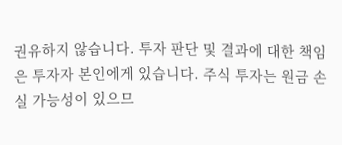권유하지 않습니다. 투자 판단 및 결과에 대한 책임은 투자자 본인에게 있습니다. 주식 투자는 원금 손실 가능성이 있으므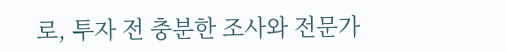로, 투자 전 충분한 조사와 전문가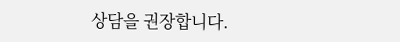상담을 권장합니다.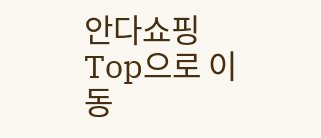안다쇼핑
Top으로 이동